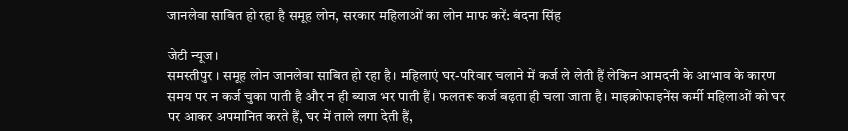जानलेवा साबित हो रहा है समूह लोन, सरकार महिलाओं का लोन माफ करें: बंदना सिंह

जेटी न्यूज।
समस्तीपुर । समूह लोन जानलेवा साबित हो रहा है। महिलाएं घर-परिवार चलाने में कर्ज ले लेती हैं लेकिन आमदनी के आभाव के कारण समय पर न कर्ज चुका पाती है और न ही ब्याज भर पाती हैं। फलतरू कर्ज बढ़ता ही चला जाता है। माइक्रोफाइनेंस कर्मी महिलाओं को घर पर आकर अपमानित करते हैं, घर में ताले लगा देती हैं,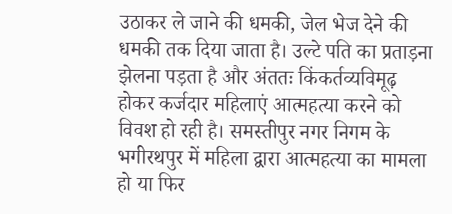उठाकर ले जाने की धमकी, जेल भेज देने की धमकी तक दिया जाता है। उल्टे पति का प्रताड़ना झेलना पड़ता है और अंततः किंकर्तव्यविमूढ़ होकर कर्जदार महिलाएं आत्महत्या करने को विवश हो रही है। समस्तीपुर नगर निगम के भगीरथपुर में महिला द्वारा आत्महत्या का मामला हो या फिर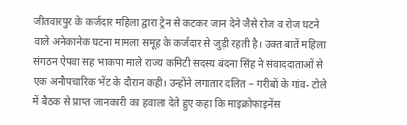जीतवारपुर के कर्जदार महिला द्वारा ट्रेन से कटकर जान देने जैसे रोज व रोज घटने वाले अनेकानेक घटना मामला समूह के कर्जदार से जुड़ी रहती है। उक्त बातें महिला संगठन ऐपवा सह भाकपा माले राज्य कमिटी सदस्य बंदना सिंह ने संवाददाताओं से एक अनौपचारिक भेंट के दौरान कही। उन्होंने लगातार दलित – गरीबों के गांव- टोले में बैठक से प्राप्त जानकारी का हवाला देते हुए कहा कि माइक्रोफाइनेंस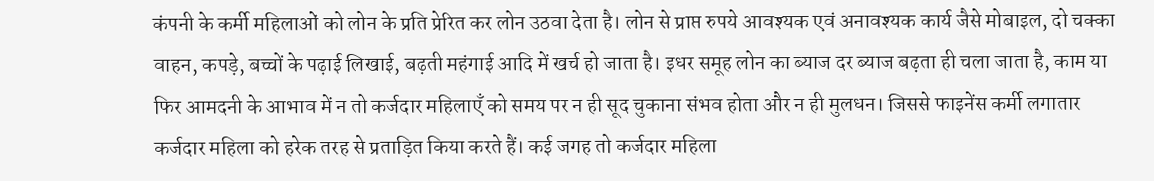कंपनी के कर्मी महिलाओं को लोन के प्रति प्रेरित कर लोन उठवा देता है। लोन से प्राप्त रुपये आवश्यक एवं अनावश्यक कार्य जैसे मोबाइल, दो चक्का वाहन, कपड़े, बच्चों के पढ़ाई लिखाई, बढ़ती महंगाई आदि में खर्च हो जाता है। इधर समूह लोन का ब्याज दर ब्याज बढ़ता ही चला जाता है, काम या फिर आमदनी के आभाव में न तो कर्जदार महिलाएँ को समय पर न ही सूद चुकाना संभव होता और न ही मुलधन। जिससे फाइनेंस कर्मी लगातार कर्जदार महिला को हरेक तरह से प्रताड़ित किया करते हैं। कई जगह तो कर्जदार महिला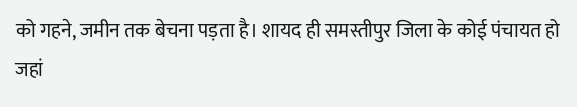को गहने, जमीन तक बेचना पड़ता है। शायद ही समस्तीपुर जिला के कोई पंचायत हो जहां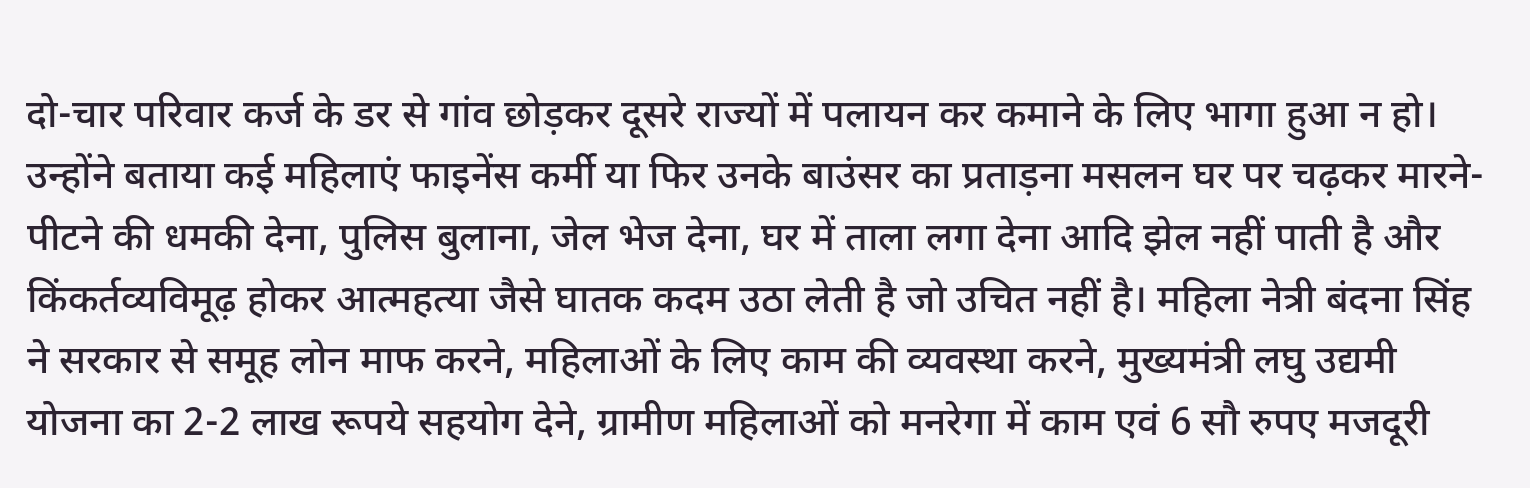दो-चार परिवार कर्ज के डर से गांव छोड़कर दूसरे राज्यों में पलायन कर कमाने के लिए भागा हुआ न हो। उन्होंने बताया कई महिलाएं फाइनेंस कर्मी या फिर उनके बाउंसर का प्रताड़ना मसलन घर पर चढ़कर मारने-पीटने की धमकी देना, पुलिस बुलाना, जेल भेज देना, घर में ताला लगा देना आदि झेल नहीं पाती है और किंकर्तव्यविमूढ़ होकर आत्महत्या जैसे घातक कदम उठा लेती है जो उचित नहीं है। महिला नेत्री बंदना सिंह ने सरकार से समूह लोन माफ करने, महिलाओं के लिए काम की व्यवस्था करने, मुख्यमंत्री लघु उद्यमी योजना का 2-2 लाख रूपये सहयोग देने, ग्रामीण महिलाओं को मनरेगा में काम एवं 6 सौ रुपए मजदूरी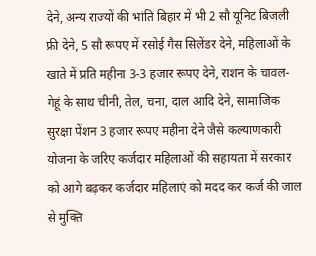देने, अन्य राज्यों की भांति बिहार में भी 2 सौ यूनिट बिजली फ्री देने, 5 सौ रूपए में रसोई गैस सिलेंडर देने, महिलाओं के खाते में प्रति महीना 3-3 हजार रूपए देने, राशन के चावल-गेहूं के साथ चीनी, तेल, चना, दाल आदि देने, सामाजिक सुरक्षा पेंशन 3 हजार रूपए महीना देने जैसे कल्याणकारी योजना के जरिए कर्जदार महिलाओं की सहायता में सरकार को आगे बढ़कर कर्जदार महिलाएं को मदद कर कर्ज की जाल से मुक्ति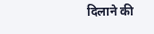दिलाने की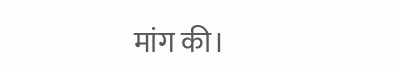मांग की।